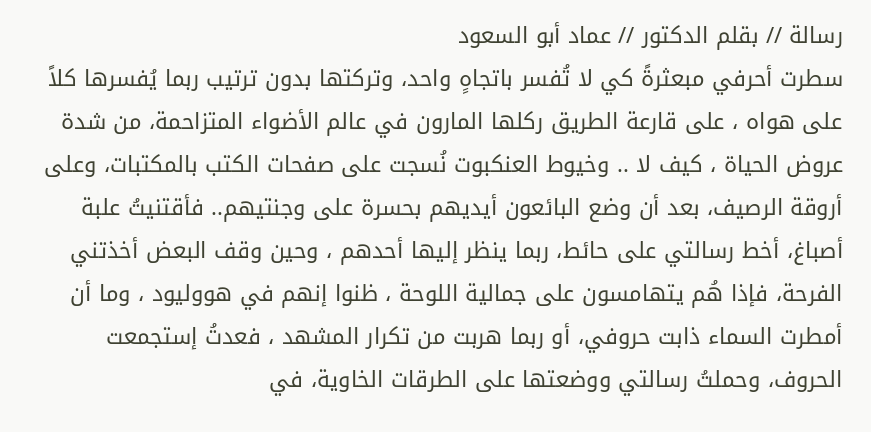رسالة // بقلم الدكتور // عماد أبو السعود
سطرت أحرفي مبعثرةً كي لا تُفسر باتجاهٍ واحد، وتركتها بدون ترتيب ربما يُفسرها كلاً على هواه ، على قارعة الطريق ركلها المارون في عالم الأضواء المتزاحمة، من شدة عروض الحياة ، كيف لا .. وخيوط العنكبوت نُسجت على صفحات الكتب بالمكتبات، وعلى أروقة الرصيف، بعد أن وضع البائعون أيديهم بحسرة على وجنتيهم.. فأقتنيتُ علبة أصباغ، أخط رسالتي على حائط، ربما ينظر إليها أحدهم ، وحين وقف البعض أخذتني الفرحة، فإذا هُم يتهامسون على جمالية اللوحة ، ظنوا إنهم في هووليود ، وما أن أمطرت السماء ذابت حروفي، أو ربما هربت من تكرار المشهد ، فعدتُ إستجمعت الحروف، وحملتُ رسالتي ووضعتها على الطرقات الخاوية، في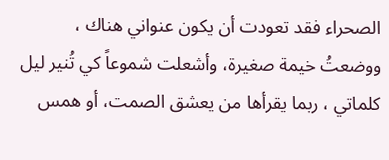الصحراء فقد تعودت أن يكون عنواني هناك ، ووضعتُ خيمة صغيرة، وأشعلت شموعاً كي تُنير ليل كلماتي ، ربما يقرأها من يعشق الصمت، أو همس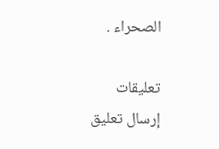الصحراء .

تعليقات
إرسال تعليق